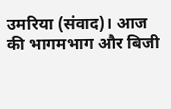उमरिया (संवाद)। आज की भागमभाग और बिजी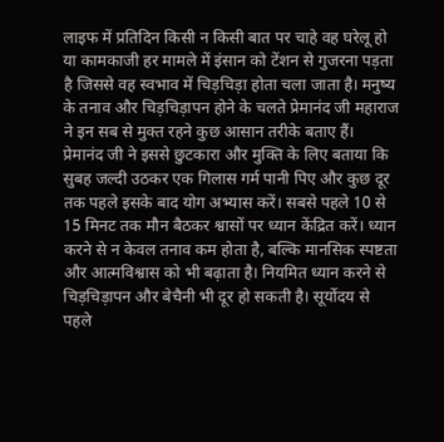लाइफ में प्रतिदिन किसी न किसी बात पर चाहे वह घरेलू हो या कामकाजी हर मामले में इंसान को टेंशन से गुजरना पड़ता है जिससे वह स्वभाव में चिड़चिड़ा होता चला जाता है। मनुष्य के तनाव और चिड़चिड़ापन होने के चलते प्रेमानंद जी महाराज ने इन सब से मुक्त रहने कुछ आसान तरीके बताए हैं।
प्रेमानंद जी ने इससे छुटकारा और मुक्ति के लिए बताया कि सुबह जल्दी उठकर एक गिलास गर्म पानी पिए और कुछ दूर तक पहले इसके बाद योग अभ्यास करें। सबसे पहले 10 से 15 मिनट तक मौन बैठकर श्वासों पर ध्यान केंद्रित करें। ध्यान करने से न केवल तनाव कम होता है, बल्कि मानसिक स्पष्टता और आत्मविश्वास को भी बढ़ाता है। नियमित ध्यान करने से चिड़चिड़ापन और बेचैनी भी दूर हो सकती है। सूर्योदय से पहले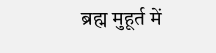ब्रह्म मुहूर्त में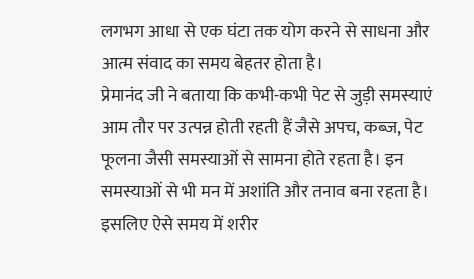लगभग आधा से एक घंटा तक योग करने से साधना और आत्म संवाद का समय बेहतर होता है।
प्रेमानंद जी ने बताया कि कभी-कभी पेट से जुड़ी समस्याएं आम तौर पर उत्पन्न होती रहती हैं जैसे अपच, कब्ज, पेट फूलना जैसी समस्याओं से सामना होते रहता है। इन समस्याओं से भी मन में अशांति और तनाव बना रहता है। इसलिए ऐसे समय में शरीर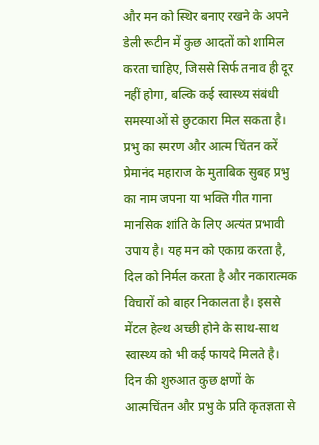और मन को स्थिर बनाए रखने के अपने डेली रूटीन में कुछ आदतों को शामिल करता चाहिए, जिससे सिर्फ तनाव ही दूर नहीं होगा, बल्कि कई स्वास्थ्य संबंधी समस्याओं से छुटकारा मिल सकता है।
प्रभु का स्मरण और आत्म चिंतन करें
प्रेमानंद महाराज के मुताबिक सुबह प्रभु का नाम जपना या भक्ति गीत गाना मानसिक शांति के लिए अत्यंत प्रभावी उपाय है। यह मन को एकाग्र करता है, दिल को निर्मल करता है और नकारात्मक विचारों को बाहर निकालता है। इससे मेंटल हेल्थ अच्छी होने के साथ-साथ स्वास्थ्य को भी कई फायदे मिलते है। दिन की शुरुआत कुछ क्षणों के आत्मचिंतन और प्रभु के प्रति कृतज्ञता से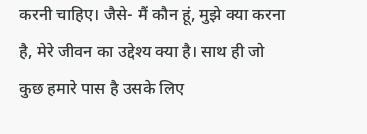करनी चाहिए। जैसे- मैं कौन हूं, मुझे क्या करना है, मेरे जीवन का उद्देश्य क्या है। साथ ही जो कुछ हमारे पास है उसके लिए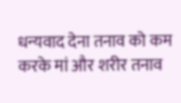धन्यवाद देना तनाव को कम करके मां और शरीर तनाव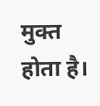मुक्त होता है।